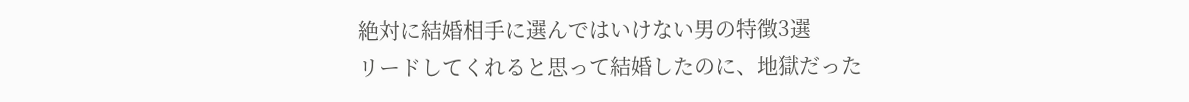絶対に結婚相手に選んではいけない男の特徴3選
リードしてくれると思って結婚したのに、地獄だった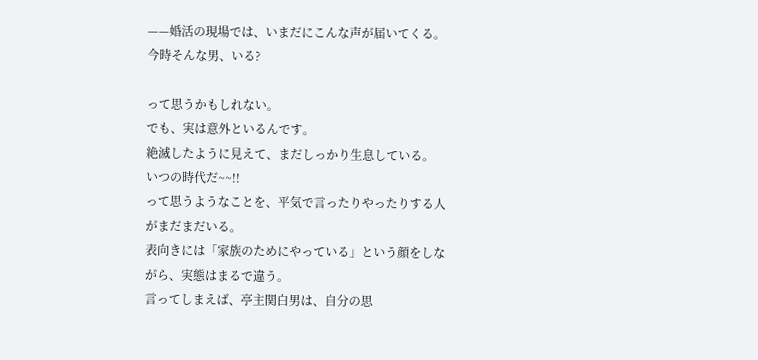——婚活の現場では、いまだにこんな声が届いてくる。
今時そんな男、いる?

って思うかもしれない。
でも、実は意外といるんです。
絶滅したように見えて、まだしっかり生息している。
いつの時代だ~~!!
って思うようなことを、平気で言ったりやったりする人がまだまだいる。
表向きには「家族のためにやっている」という顔をしながら、実態はまるで違う。
言ってしまえば、亭主関白男は、自分の思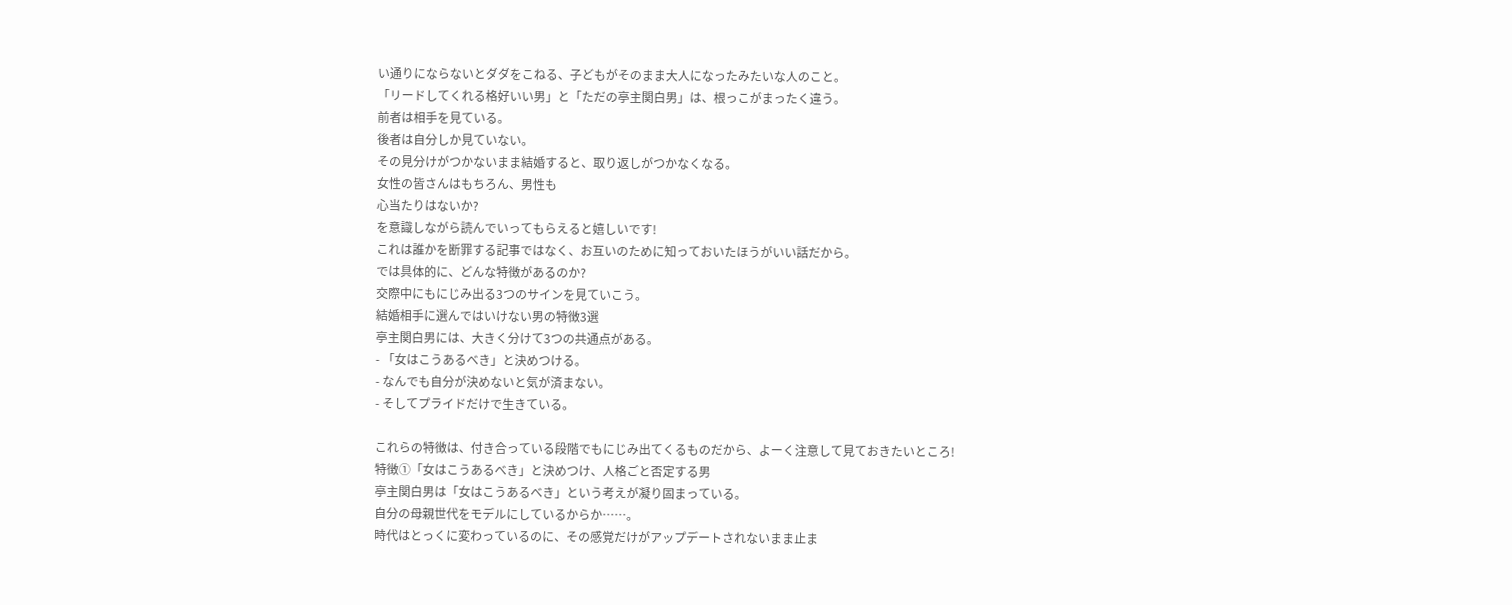い通りにならないとダダをこねる、子どもがそのまま大人になったみたいな人のこと。
「リードしてくれる格好いい男」と「ただの亭主関白男」は、根っこがまったく違う。
前者は相手を見ている。
後者は自分しか見ていない。
その見分けがつかないまま結婚すると、取り返しがつかなくなる。
女性の皆さんはもちろん、男性も
心当たりはないか?
を意識しながら読んでいってもらえると嬉しいです!
これは誰かを断罪する記事ではなく、お互いのために知っておいたほうがいい話だから。
では具体的に、どんな特徴があるのか?
交際中にもにじみ出る3つのサインを見ていこう。
結婚相手に選んではいけない男の特徴3選
亭主関白男には、大きく分けて3つの共通点がある。
- 「女はこうあるべき」と決めつける。
- なんでも自分が決めないと気が済まない。
- そしてプライドだけで生きている。

これらの特徴は、付き合っている段階でもにじみ出てくるものだから、よーく注意して見ておきたいところ!
特徴①「女はこうあるべき」と決めつけ、人格ごと否定する男
亭主関白男は「女はこうあるべき」という考えが凝り固まっている。
自分の母親世代をモデルにしているからか……。
時代はとっくに変わっているのに、その感覚だけがアップデートされないまま止ま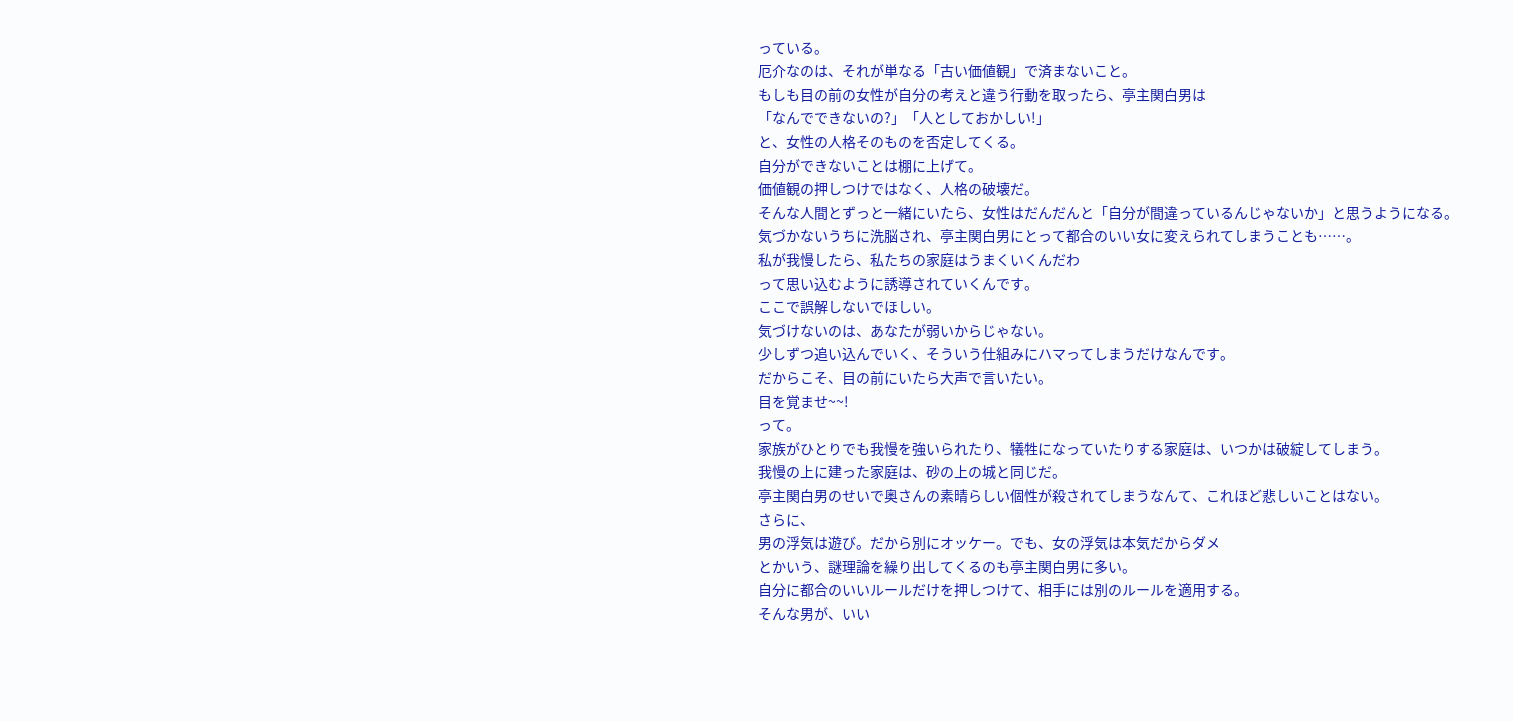っている。
厄介なのは、それが単なる「古い価値観」で済まないこと。
もしも目の前の女性が自分の考えと違う行動を取ったら、亭主関白男は
「なんでできないの?」「人としておかしい!」
と、女性の人格そのものを否定してくる。
自分ができないことは棚に上げて。
価値観の押しつけではなく、人格の破壊だ。
そんな人間とずっと一緒にいたら、女性はだんだんと「自分が間違っているんじゃないか」と思うようになる。
気づかないうちに洗脳され、亭主関白男にとって都合のいい女に変えられてしまうことも……。
私が我慢したら、私たちの家庭はうまくいくんだわ
って思い込むように誘導されていくんです。
ここで誤解しないでほしい。
気づけないのは、あなたが弱いからじゃない。
少しずつ追い込んでいく、そういう仕組みにハマってしまうだけなんです。
だからこそ、目の前にいたら大声で言いたい。
目を覚ませ~~!
って。
家族がひとりでも我慢を強いられたり、犠牲になっていたりする家庭は、いつかは破綻してしまう。
我慢の上に建った家庭は、砂の上の城と同じだ。
亭主関白男のせいで奥さんの素晴らしい個性が殺されてしまうなんて、これほど悲しいことはない。
さらに、
男の浮気は遊び。だから別にオッケー。でも、女の浮気は本気だからダメ
とかいう、謎理論を繰り出してくるのも亭主関白男に多い。
自分に都合のいいルールだけを押しつけて、相手には別のルールを適用する。
そんな男が、いい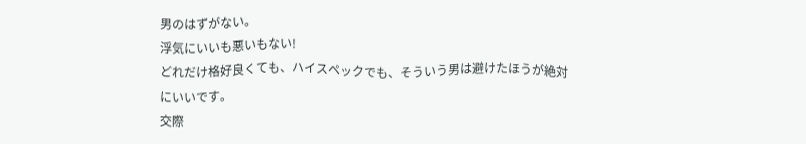男のはずがない。
浮気にいいも悪いもない!
どれだけ格好良くても、ハイスペックでも、そういう男は避けたほうが絶対にいいです。
交際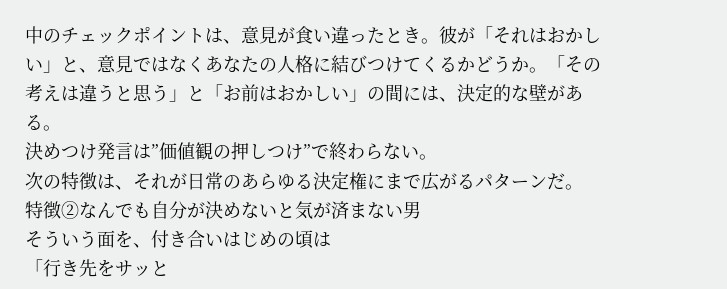中のチェックポイントは、意見が食い違ったとき。彼が「それはおかしい」と、意見ではなくあなたの人格に結びつけてくるかどうか。「その考えは違うと思う」と「お前はおかしい」の間には、決定的な壁がある。
決めつけ発言は”価値観の押しつけ”で終わらない。
次の特徴は、それが日常のあらゆる決定権にまで広がるパターンだ。
特徴②なんでも自分が決めないと気が済まない男
そういう面を、付き合いはじめの頃は
「行き先をサッと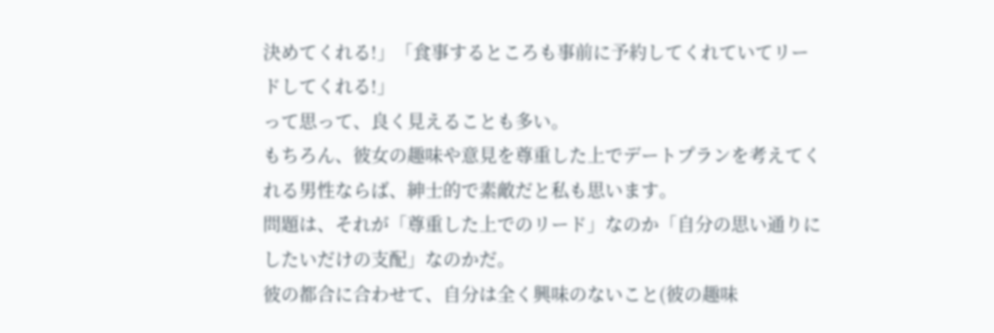決めてくれる!」「食事するところも事前に予約してくれていてリードしてくれる!」
って思って、良く見えることも多い。
もちろん、彼女の趣味や意見を尊重した上でデートプランを考えてくれる男性ならば、紳士的で素敵だと私も思います。
問題は、それが「尊重した上でのリード」なのか「自分の思い通りにしたいだけの支配」なのかだ。
彼の都合に合わせて、自分は全く興味のないこと(彼の趣味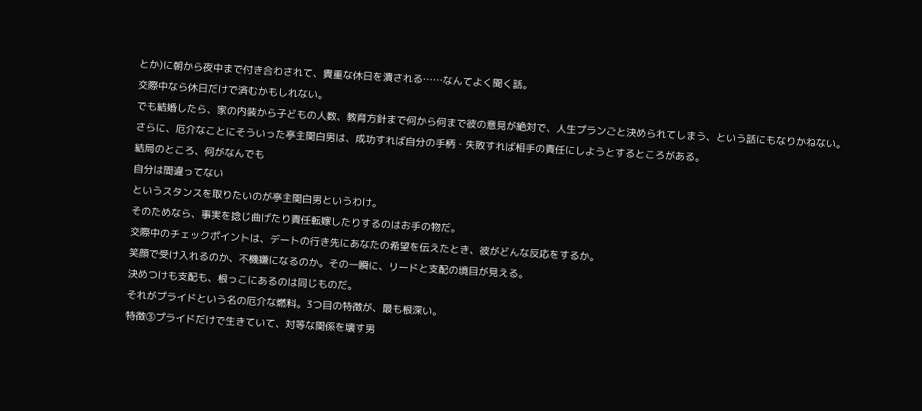とか)に朝から夜中まで付き合わされて、貴重な休日を潰される……なんてよく聞く話。
交際中なら休日だけで済むかもしれない。
でも結婚したら、家の内装から子どもの人数、教育方針まで何から何まで彼の意見が絶対で、人生プランごと決められてしまう、という話にもなりかねない。
さらに、厄介なことにそういった亭主関白男は、成功すれば自分の手柄・失敗すれば相手の責任にしようとするところがある。
結局のところ、何がなんでも
自分は間違ってない
というスタンスを取りたいのが亭主関白男というわけ。
そのためなら、事実を捻じ曲げたり責任転嫁したりするのはお手の物だ。
交際中のチェックポイントは、デートの行き先にあなたの希望を伝えたとき、彼がどんな反応をするか。
笑顔で受け入れるのか、不機嫌になるのか。その一瞬に、リードと支配の境目が見える。
決めつけも支配も、根っこにあるのは同じものだ。
それがプライドという名の厄介な燃料。3つ目の特徴が、最も根深い。
特徴③プライドだけで生きていて、対等な関係を壊す男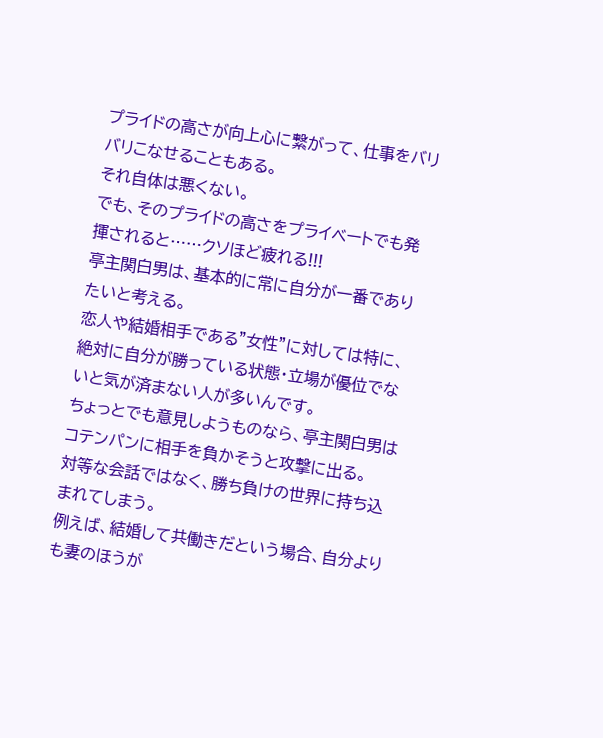プライドの高さが向上心に繋がって、仕事をバリバリこなせることもある。
それ自体は悪くない。
でも、そのプライドの高さをプライベートでも発揮されると……クソほど疲れる!!!
亭主関白男は、基本的に常に自分が一番でありたいと考える。
恋人や結婚相手である”女性”に対しては特に、絶対に自分が勝っている状態・立場が優位でないと気が済まない人が多いんです。
ちょっとでも意見しようものなら、亭主関白男はコテンパンに相手を負かそうと攻撃に出る。
対等な会話ではなく、勝ち負けの世界に持ち込まれてしまう。
例えば、結婚して共働きだという場合、自分よりも妻のほうが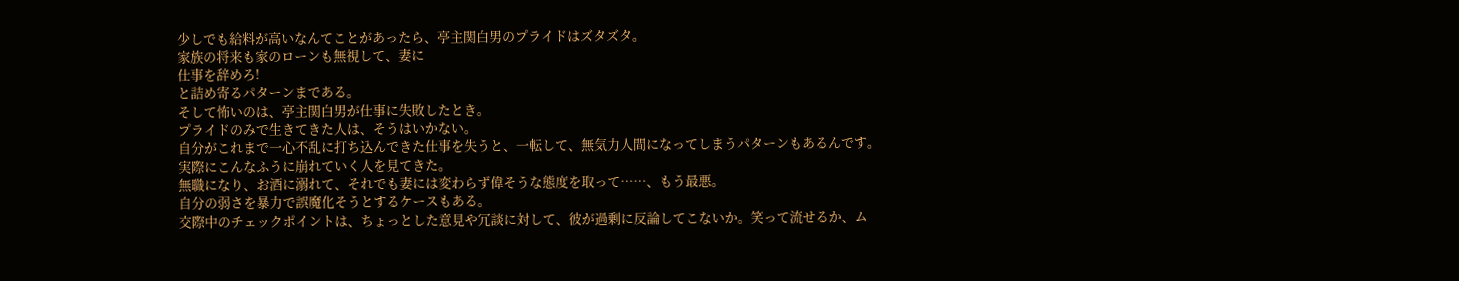少しでも給料が高いなんてことがあったら、亭主関白男のプライドはズタズタ。
家族の将来も家のローンも無視して、妻に
仕事を辞めろ!
と詰め寄るパターンまである。
そして怖いのは、亭主関白男が仕事に失敗したとき。
プライドのみで生きてきた人は、そうはいかない。
自分がこれまで一心不乱に打ち込んできた仕事を失うと、一転して、無気力人間になってしまうパターンもあるんです。
実際にこんなふうに崩れていく人を見てきた。
無職になり、お酒に溺れて、それでも妻には変わらず偉そうな態度を取って……、もう最悪。
自分の弱さを暴力で誤魔化そうとするケースもある。
交際中のチェックポイントは、ちょっとした意見や冗談に対して、彼が過剰に反論してこないか。笑って流せるか、ム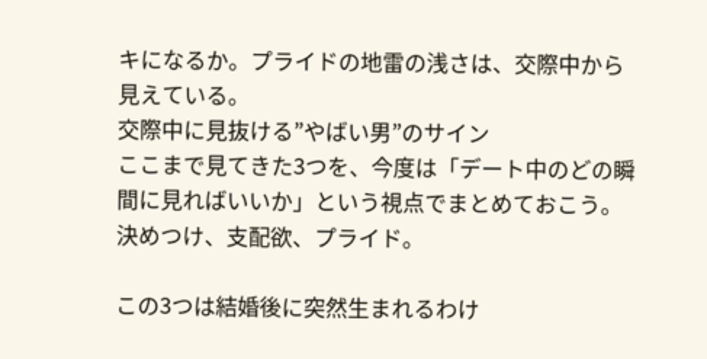キになるか。プライドの地雷の浅さは、交際中から見えている。
交際中に見抜ける”やばい男”のサイン
ここまで見てきた3つを、今度は「デート中のどの瞬間に見ればいいか」という視点でまとめておこう。
決めつけ、支配欲、プライド。

この3つは結婚後に突然生まれるわけ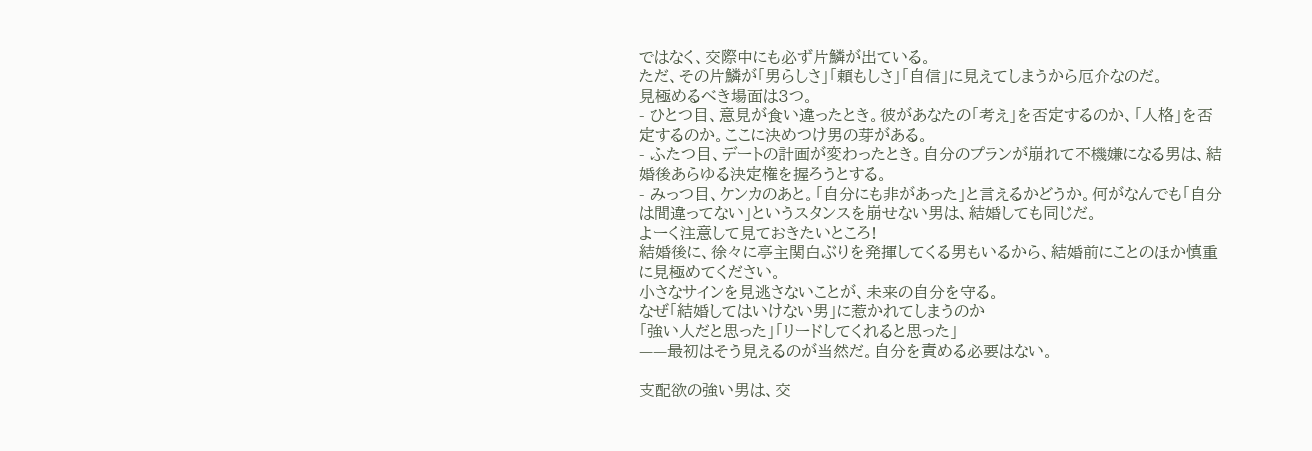ではなく、交際中にも必ず片鱗が出ている。
ただ、その片鱗が「男らしさ」「頼もしさ」「自信」に見えてしまうから厄介なのだ。
見極めるべき場面は3つ。
- ひとつ目、意見が食い違ったとき。彼があなたの「考え」を否定するのか、「人格」を否定するのか。ここに決めつけ男の芽がある。
- ふたつ目、デートの計画が変わったとき。自分のプランが崩れて不機嫌になる男は、結婚後あらゆる決定権を握ろうとする。
- みっつ目、ケンカのあと。「自分にも非があった」と言えるかどうか。何がなんでも「自分は間違ってない」というスタンスを崩せない男は、結婚しても同じだ。
よーく注意して見ておきたいところ!
結婚後に、徐々に亭主関白ぶりを発揮してくる男もいるから、結婚前にことのほか慎重に見極めてください。
小さなサインを見逃さないことが、未来の自分を守る。
なぜ「結婚してはいけない男」に惹かれてしまうのか
「強い人だと思った」「リードしてくれると思った」
——最初はそう見えるのが当然だ。自分を責める必要はない。

支配欲の強い男は、交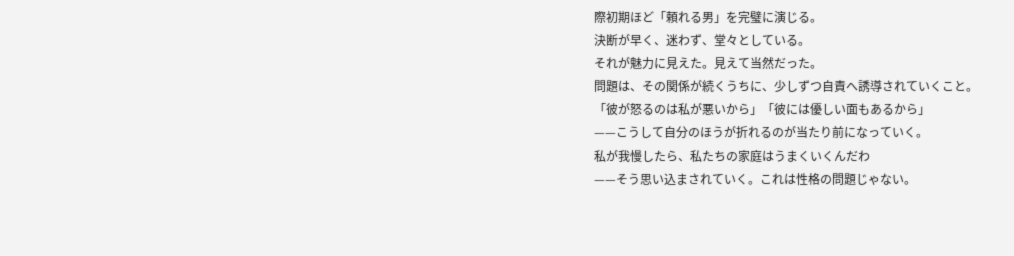際初期ほど「頼れる男」を完璧に演じる。
決断が早く、迷わず、堂々としている。
それが魅力に見えた。見えて当然だった。
問題は、その関係が続くうちに、少しずつ自責へ誘導されていくこと。
「彼が怒るのは私が悪いから」「彼には優しい面もあるから」
——こうして自分のほうが折れるのが当たり前になっていく。
私が我慢したら、私たちの家庭はうまくいくんだわ
——そう思い込まされていく。これは性格の問題じゃない。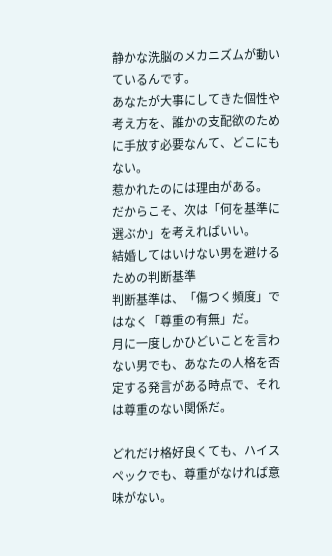静かな洗脳のメカニズムが動いているんです。
あなたが大事にしてきた個性や考え方を、誰かの支配欲のために手放す必要なんて、どこにもない。
惹かれたのには理由がある。
だからこそ、次は「何を基準に選ぶか」を考えればいい。
結婚してはいけない男を避けるための判断基準
判断基準は、「傷つく頻度」ではなく「尊重の有無」だ。
月に一度しかひどいことを言わない男でも、あなたの人格を否定する発言がある時点で、それは尊重のない関係だ。

どれだけ格好良くても、ハイスペックでも、尊重がなければ意味がない。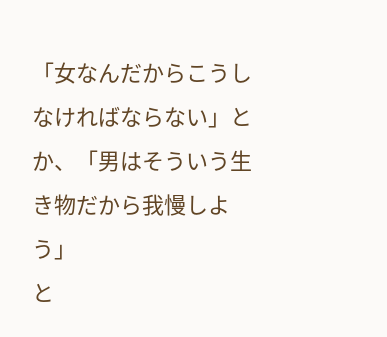「女なんだからこうしなければならない」とか、「男はそういう生き物だから我慢しよう」
と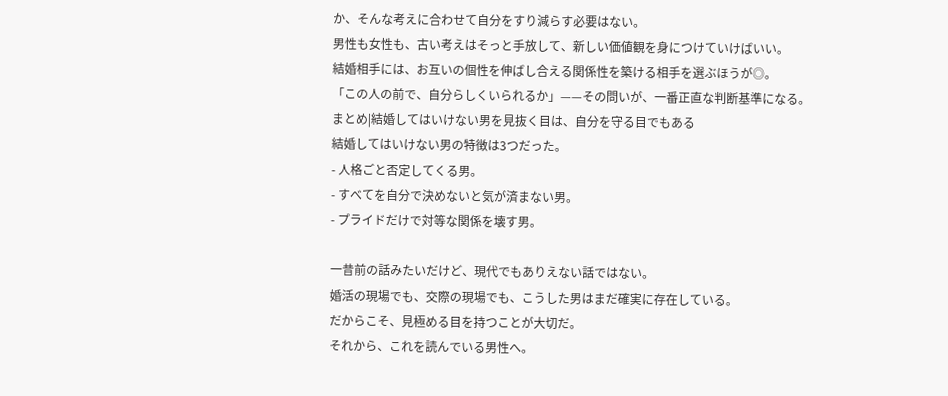か、そんな考えに合わせて自分をすり減らす必要はない。
男性も女性も、古い考えはそっと手放して、新しい価値観を身につけていけばいい。
結婚相手には、お互いの個性を伸ばし合える関係性を築ける相手を選ぶほうが◎。
「この人の前で、自分らしくいられるか」——その問いが、一番正直な判断基準になる。
まとめ|結婚してはいけない男を見抜く目は、自分を守る目でもある
結婚してはいけない男の特徴は3つだった。
- 人格ごと否定してくる男。
- すべてを自分で決めないと気が済まない男。
- プライドだけで対等な関係を壊す男。

一昔前の話みたいだけど、現代でもありえない話ではない。
婚活の現場でも、交際の現場でも、こうした男はまだ確実に存在している。
だからこそ、見極める目を持つことが大切だ。
それから、これを読んでいる男性へ。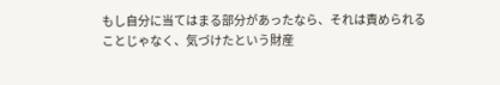もし自分に当てはまる部分があったなら、それは責められることじゃなく、気づけたという財産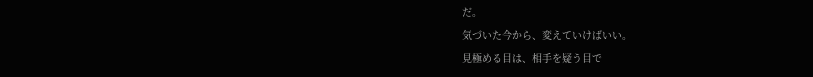だ。
気づいた今から、変えていけばいい。
見極める目は、相手を疑う目で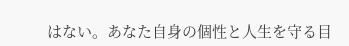はない。あなた自身の個性と人生を守る目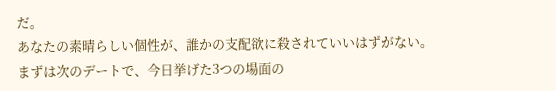だ。
あなたの素晴らしい個性が、誰かの支配欲に殺されていいはずがない。
まずは次のデートで、今日挙げた3つの場面の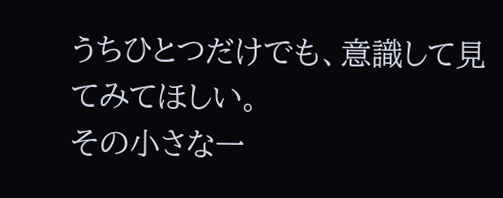うちひとつだけでも、意識して見てみてほしい。
その小さな一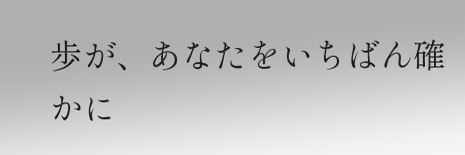歩が、あなたをいちばん確かに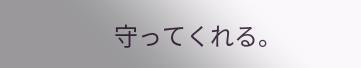守ってくれる。